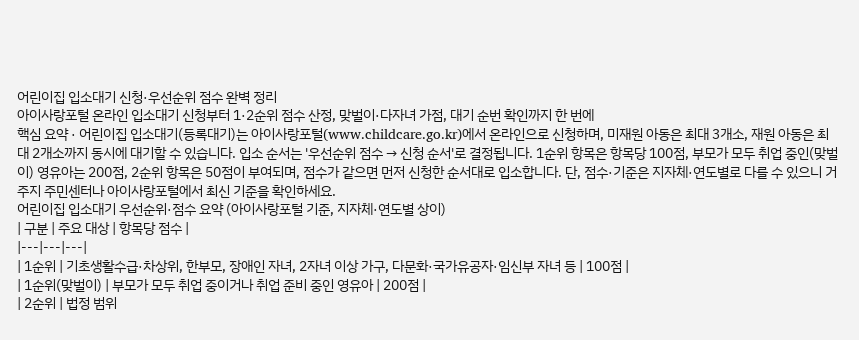어린이집 입소대기 신청·우선순위 점수 완벽 정리
아이사랑포털 온라인 입소대기 신청부터 1·2순위 점수 산정, 맞벌이·다자녀 가점, 대기 순번 확인까지 한 번에
핵심 요약 · 어린이집 입소대기(등록대기)는 아이사랑포털(www.childcare.go.kr)에서 온라인으로 신청하며, 미재원 아동은 최대 3개소, 재원 아동은 최대 2개소까지 동시에 대기할 수 있습니다. 입소 순서는 '우선순위 점수 → 신청 순서'로 결정됩니다. 1순위 항목은 항목당 100점, 부모가 모두 취업 중인(맞벌이) 영유아는 200점, 2순위 항목은 50점이 부여되며, 점수가 같으면 먼저 신청한 순서대로 입소합니다. 단, 점수·기준은 지자체·연도별로 다를 수 있으니 거주지 주민센터나 아이사랑포털에서 최신 기준을 확인하세요.
어린이집 입소대기 우선순위·점수 요약 (아이사랑포털 기준, 지자체·연도별 상이)
| 구분 | 주요 대상 | 항목당 점수 |
|---|---|---|
| 1순위 | 기초생활수급·차상위, 한부모, 장애인 자녀, 2자녀 이상 가구, 다문화·국가유공자·임신부 자녀 등 | 100점 |
| 1순위(맞벌이) | 부모가 모두 취업 중이거나 취업 준비 중인 영유아 | 200점 |
| 2순위 | 법정 범위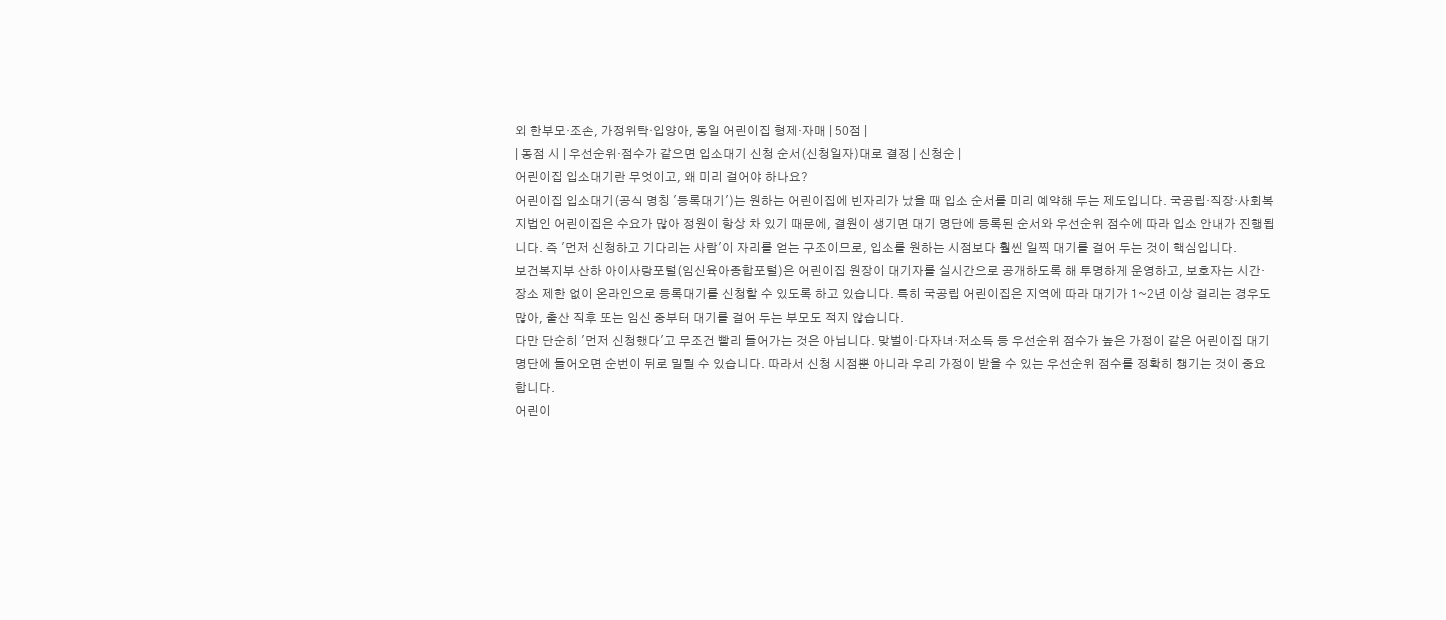외 한부모·조손, 가정위탁·입양아, 동일 어린이집 형제·자매 | 50점 |
| 동점 시 | 우선순위·점수가 같으면 입소대기 신청 순서(신청일자)대로 결정 | 신청순 |
어린이집 입소대기란 무엇이고, 왜 미리 걸어야 하나요?
어린이집 입소대기(공식 명칭 '등록대기')는 원하는 어린이집에 빈자리가 났을 때 입소 순서를 미리 예약해 두는 제도입니다. 국공립·직장·사회복지법인 어린이집은 수요가 많아 정원이 항상 차 있기 때문에, 결원이 생기면 대기 명단에 등록된 순서와 우선순위 점수에 따라 입소 안내가 진행됩니다. 즉 '먼저 신청하고 기다리는 사람'이 자리를 얻는 구조이므로, 입소를 원하는 시점보다 훨씬 일찍 대기를 걸어 두는 것이 핵심입니다.
보건복지부 산하 아이사랑포털(임신육아종합포털)은 어린이집 원장이 대기자를 실시간으로 공개하도록 해 투명하게 운영하고, 보호자는 시간·장소 제한 없이 온라인으로 등록대기를 신청할 수 있도록 하고 있습니다. 특히 국공립 어린이집은 지역에 따라 대기가 1~2년 이상 걸리는 경우도 많아, 출산 직후 또는 임신 중부터 대기를 걸어 두는 부모도 적지 않습니다.
다만 단순히 '먼저 신청했다'고 무조건 빨리 들어가는 것은 아닙니다. 맞벌이·다자녀·저소득 등 우선순위 점수가 높은 가정이 같은 어린이집 대기 명단에 들어오면 순번이 뒤로 밀릴 수 있습니다. 따라서 신청 시점뿐 아니라 우리 가정이 받을 수 있는 우선순위 점수를 정확히 챙기는 것이 중요합니다.
어린이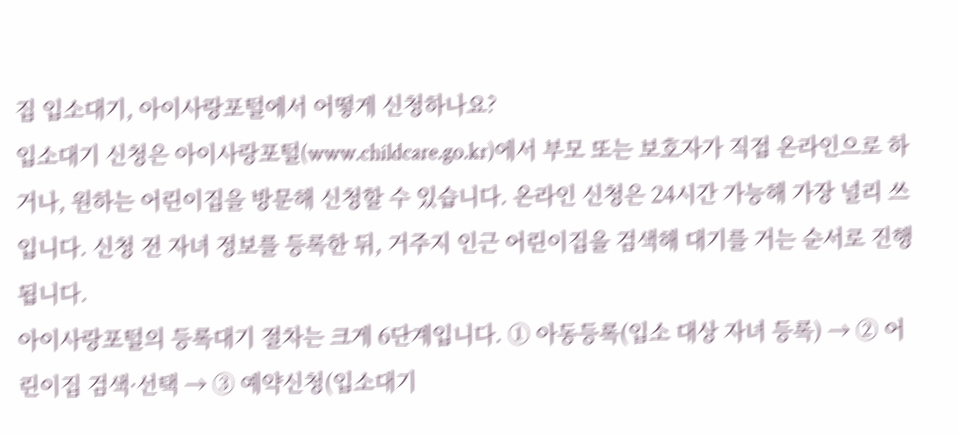집 입소대기, 아이사랑포털에서 어떻게 신청하나요?
입소대기 신청은 아이사랑포털(www.childcare.go.kr)에서 부모 또는 보호자가 직접 온라인으로 하거나, 원하는 어린이집을 방문해 신청할 수 있습니다. 온라인 신청은 24시간 가능해 가장 널리 쓰입니다. 신청 전 자녀 정보를 등록한 뒤, 거주지 인근 어린이집을 검색해 대기를 거는 순서로 진행됩니다.
아이사랑포털의 등록대기 절차는 크게 6단계입니다. ① 아동등록(입소 대상 자녀 등록) → ② 어린이집 검색·선택 → ③ 예약신청(입소대기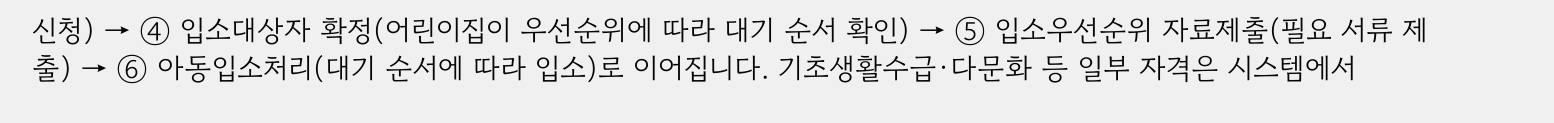신청) → ④ 입소대상자 확정(어린이집이 우선순위에 따라 대기 순서 확인) → ⑤ 입소우선순위 자료제출(필요 서류 제출) → ⑥ 아동입소처리(대기 순서에 따라 입소)로 이어집니다. 기초생활수급·다문화 등 일부 자격은 시스템에서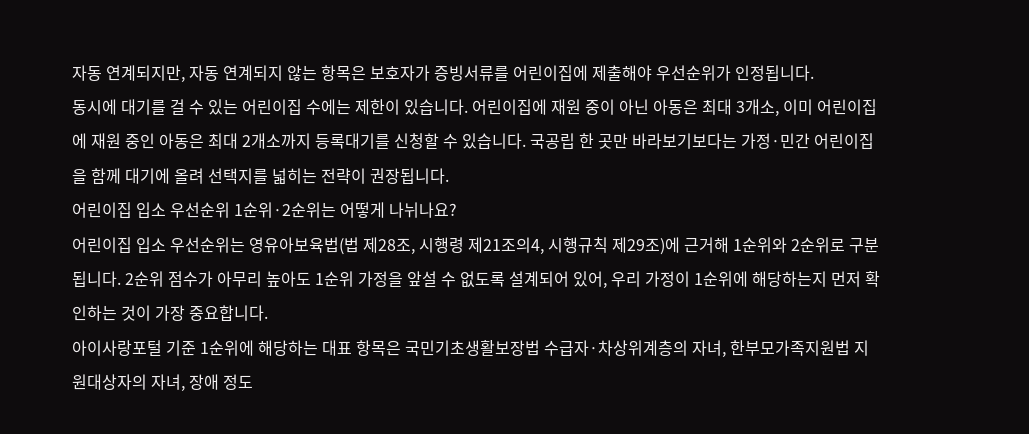자동 연계되지만, 자동 연계되지 않는 항목은 보호자가 증빙서류를 어린이집에 제출해야 우선순위가 인정됩니다.
동시에 대기를 걸 수 있는 어린이집 수에는 제한이 있습니다. 어린이집에 재원 중이 아닌 아동은 최대 3개소, 이미 어린이집에 재원 중인 아동은 최대 2개소까지 등록대기를 신청할 수 있습니다. 국공립 한 곳만 바라보기보다는 가정·민간 어린이집을 함께 대기에 올려 선택지를 넓히는 전략이 권장됩니다.
어린이집 입소 우선순위 1순위·2순위는 어떻게 나뉘나요?
어린이집 입소 우선순위는 영유아보육법(법 제28조, 시행령 제21조의4, 시행규칙 제29조)에 근거해 1순위와 2순위로 구분됩니다. 2순위 점수가 아무리 높아도 1순위 가정을 앞설 수 없도록 설계되어 있어, 우리 가정이 1순위에 해당하는지 먼저 확인하는 것이 가장 중요합니다.
아이사랑포털 기준 1순위에 해당하는 대표 항목은 국민기초생활보장법 수급자·차상위계층의 자녀, 한부모가족지원법 지원대상자의 자녀, 장애 정도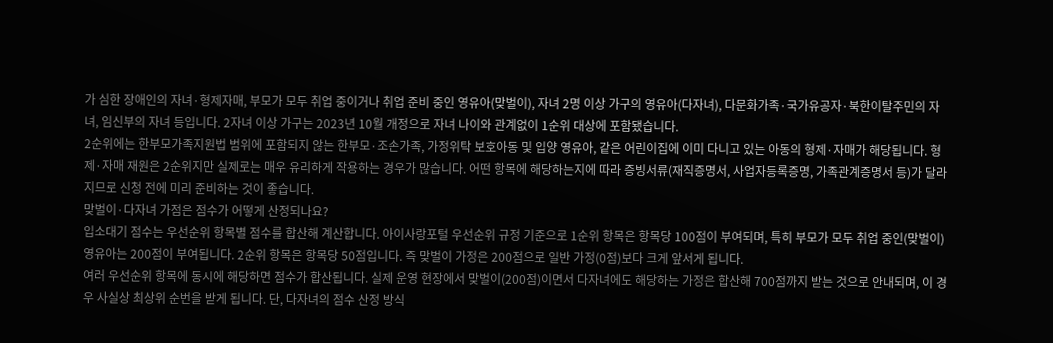가 심한 장애인의 자녀·형제자매, 부모가 모두 취업 중이거나 취업 준비 중인 영유아(맞벌이), 자녀 2명 이상 가구의 영유아(다자녀), 다문화가족·국가유공자·북한이탈주민의 자녀, 임신부의 자녀 등입니다. 2자녀 이상 가구는 2023년 10월 개정으로 자녀 나이와 관계없이 1순위 대상에 포함됐습니다.
2순위에는 한부모가족지원법 범위에 포함되지 않는 한부모·조손가족, 가정위탁 보호아동 및 입양 영유아, 같은 어린이집에 이미 다니고 있는 아동의 형제·자매가 해당됩니다. 형제·자매 재원은 2순위지만 실제로는 매우 유리하게 작용하는 경우가 많습니다. 어떤 항목에 해당하는지에 따라 증빙서류(재직증명서, 사업자등록증명, 가족관계증명서 등)가 달라지므로 신청 전에 미리 준비하는 것이 좋습니다.
맞벌이·다자녀 가점은 점수가 어떻게 산정되나요?
입소대기 점수는 우선순위 항목별 점수를 합산해 계산합니다. 아이사랑포털 우선순위 규정 기준으로 1순위 항목은 항목당 100점이 부여되며, 특히 부모가 모두 취업 중인(맞벌이) 영유아는 200점이 부여됩니다. 2순위 항목은 항목당 50점입니다. 즉 맞벌이 가정은 200점으로 일반 가정(0점)보다 크게 앞서게 됩니다.
여러 우선순위 항목에 동시에 해당하면 점수가 합산됩니다. 실제 운영 현장에서 맞벌이(200점)이면서 다자녀에도 해당하는 가정은 합산해 700점까지 받는 것으로 안내되며, 이 경우 사실상 최상위 순번을 받게 됩니다. 단, 다자녀의 점수 산정 방식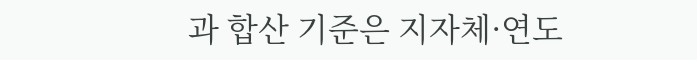과 합산 기준은 지자체·연도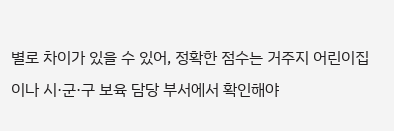별로 차이가 있을 수 있어, 정확한 점수는 거주지 어린이집이나 시·군·구 보육 담당 부서에서 확인해야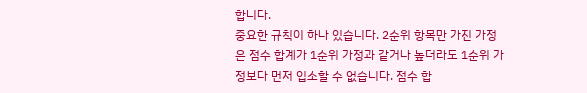합니다.
중요한 규칙이 하나 있습니다. 2순위 항목만 가진 가정은 점수 합계가 1순위 가정과 같거나 높더라도 1순위 가정보다 먼저 입소할 수 없습니다. 점수 합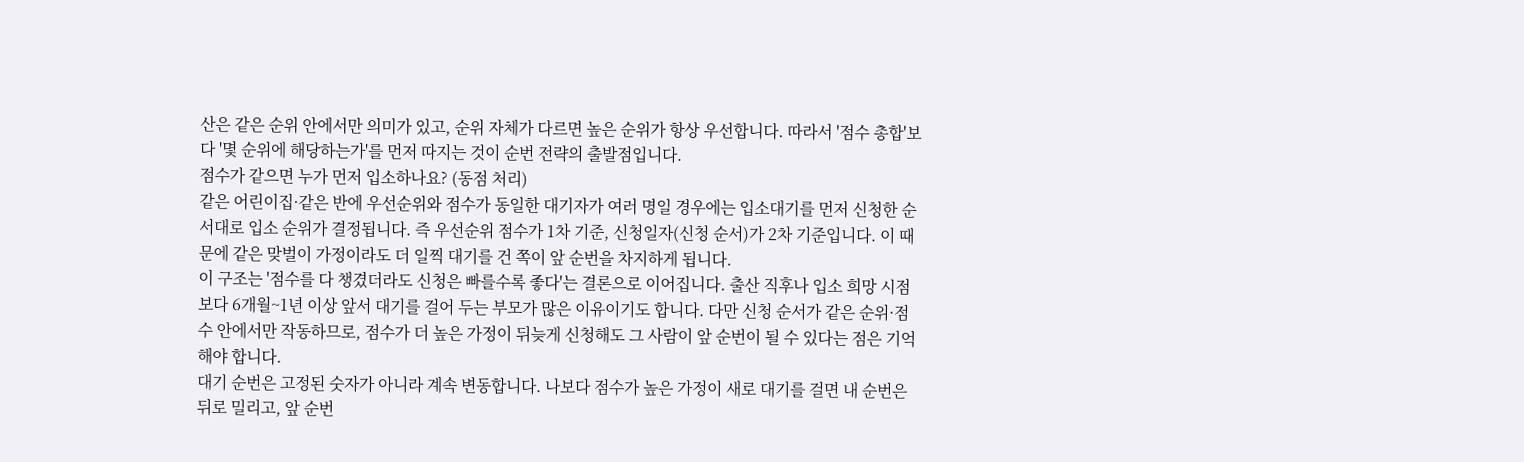산은 같은 순위 안에서만 의미가 있고, 순위 자체가 다르면 높은 순위가 항상 우선합니다. 따라서 '점수 총합'보다 '몇 순위에 해당하는가'를 먼저 따지는 것이 순번 전략의 출발점입니다.
점수가 같으면 누가 먼저 입소하나요? (동점 처리)
같은 어린이집·같은 반에 우선순위와 점수가 동일한 대기자가 여러 명일 경우에는 입소대기를 먼저 신청한 순서대로 입소 순위가 결정됩니다. 즉 우선순위 점수가 1차 기준, 신청일자(신청 순서)가 2차 기준입니다. 이 때문에 같은 맞벌이 가정이라도 더 일찍 대기를 건 쪽이 앞 순번을 차지하게 됩니다.
이 구조는 '점수를 다 챙겼더라도 신청은 빠를수록 좋다'는 결론으로 이어집니다. 출산 직후나 입소 희망 시점보다 6개월~1년 이상 앞서 대기를 걸어 두는 부모가 많은 이유이기도 합니다. 다만 신청 순서가 같은 순위·점수 안에서만 작동하므로, 점수가 더 높은 가정이 뒤늦게 신청해도 그 사람이 앞 순번이 될 수 있다는 점은 기억해야 합니다.
대기 순번은 고정된 숫자가 아니라 계속 변동합니다. 나보다 점수가 높은 가정이 새로 대기를 걸면 내 순번은 뒤로 밀리고, 앞 순번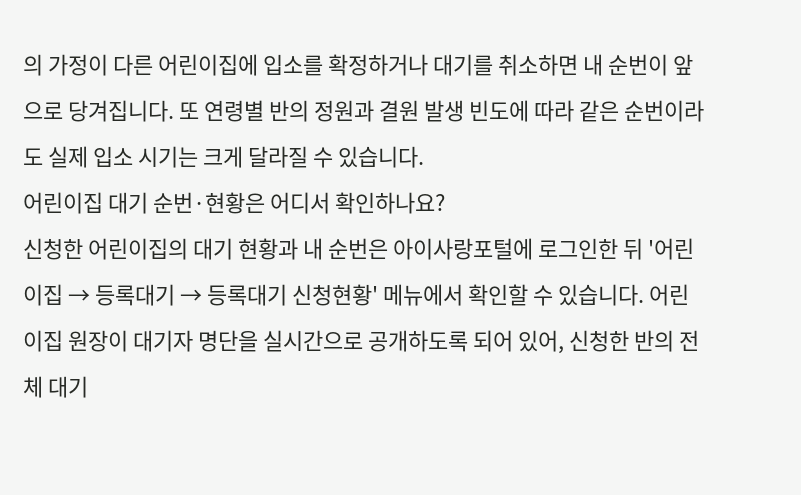의 가정이 다른 어린이집에 입소를 확정하거나 대기를 취소하면 내 순번이 앞으로 당겨집니다. 또 연령별 반의 정원과 결원 발생 빈도에 따라 같은 순번이라도 실제 입소 시기는 크게 달라질 수 있습니다.
어린이집 대기 순번·현황은 어디서 확인하나요?
신청한 어린이집의 대기 현황과 내 순번은 아이사랑포털에 로그인한 뒤 '어린이집 → 등록대기 → 등록대기 신청현황' 메뉴에서 확인할 수 있습니다. 어린이집 원장이 대기자 명단을 실시간으로 공개하도록 되어 있어, 신청한 반의 전체 대기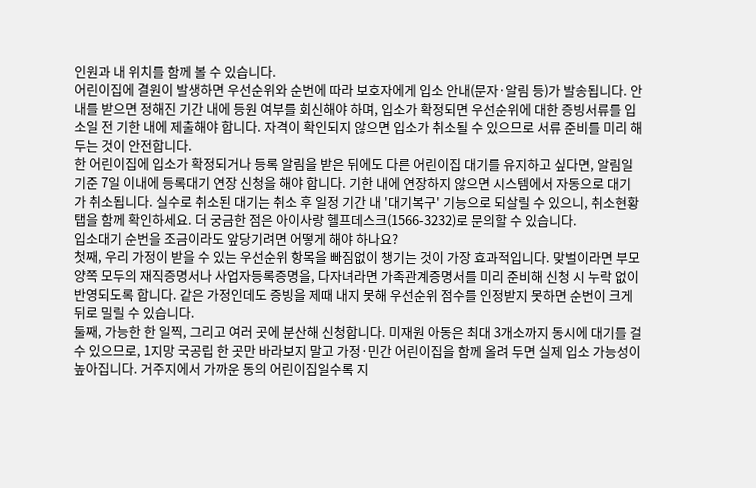인원과 내 위치를 함께 볼 수 있습니다.
어린이집에 결원이 발생하면 우선순위와 순번에 따라 보호자에게 입소 안내(문자·알림 등)가 발송됩니다. 안내를 받으면 정해진 기간 내에 등원 여부를 회신해야 하며, 입소가 확정되면 우선순위에 대한 증빙서류를 입소일 전 기한 내에 제출해야 합니다. 자격이 확인되지 않으면 입소가 취소될 수 있으므로 서류 준비를 미리 해 두는 것이 안전합니다.
한 어린이집에 입소가 확정되거나 등록 알림을 받은 뒤에도 다른 어린이집 대기를 유지하고 싶다면, 알림일 기준 7일 이내에 등록대기 연장 신청을 해야 합니다. 기한 내에 연장하지 않으면 시스템에서 자동으로 대기가 취소됩니다. 실수로 취소된 대기는 취소 후 일정 기간 내 '대기복구' 기능으로 되살릴 수 있으니, 취소현황 탭을 함께 확인하세요. 더 궁금한 점은 아이사랑 헬프데스크(1566-3232)로 문의할 수 있습니다.
입소대기 순번을 조금이라도 앞당기려면 어떻게 해야 하나요?
첫째, 우리 가정이 받을 수 있는 우선순위 항목을 빠짐없이 챙기는 것이 가장 효과적입니다. 맞벌이라면 부모 양쪽 모두의 재직증명서나 사업자등록증명을, 다자녀라면 가족관계증명서를 미리 준비해 신청 시 누락 없이 반영되도록 합니다. 같은 가정인데도 증빙을 제때 내지 못해 우선순위 점수를 인정받지 못하면 순번이 크게 뒤로 밀릴 수 있습니다.
둘째, 가능한 한 일찍, 그리고 여러 곳에 분산해 신청합니다. 미재원 아동은 최대 3개소까지 동시에 대기를 걸 수 있으므로, 1지망 국공립 한 곳만 바라보지 말고 가정·민간 어린이집을 함께 올려 두면 실제 입소 가능성이 높아집니다. 거주지에서 가까운 동의 어린이집일수록 지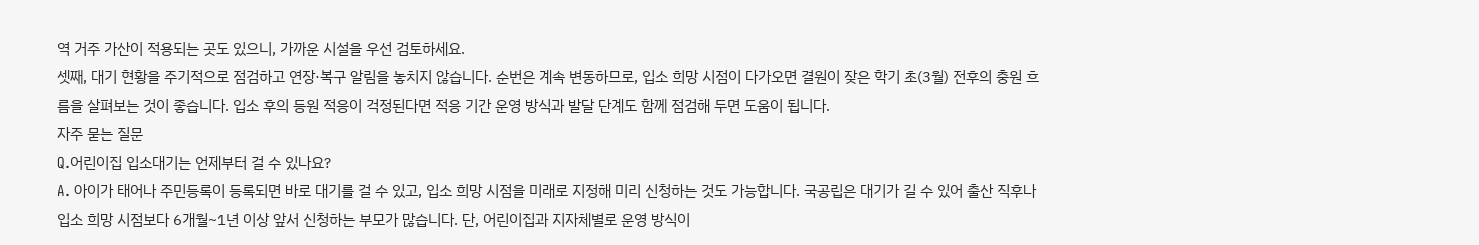역 거주 가산이 적용되는 곳도 있으니, 가까운 시설을 우선 검토하세요.
셋째, 대기 현황을 주기적으로 점검하고 연장·복구 알림을 놓치지 않습니다. 순번은 계속 변동하므로, 입소 희망 시점이 다가오면 결원이 잦은 학기 초(3월) 전후의 충원 흐름을 살펴보는 것이 좋습니다. 입소 후의 등원 적응이 걱정된다면 적응 기간 운영 방식과 발달 단계도 함께 점검해 두면 도움이 됩니다.
자주 묻는 질문
Q.어린이집 입소대기는 언제부터 걸 수 있나요?
A. 아이가 태어나 주민등록이 등록되면 바로 대기를 걸 수 있고, 입소 희망 시점을 미래로 지정해 미리 신청하는 것도 가능합니다. 국공립은 대기가 길 수 있어 출산 직후나 입소 희망 시점보다 6개월~1년 이상 앞서 신청하는 부모가 많습니다. 단, 어린이집과 지자체별로 운영 방식이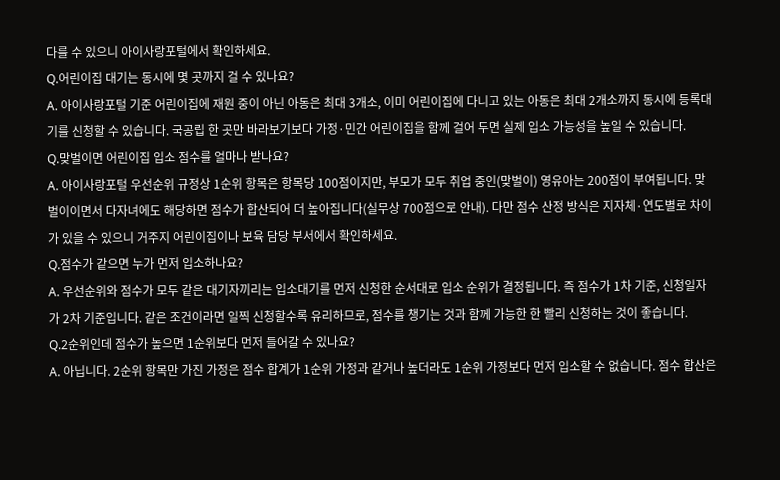다를 수 있으니 아이사랑포털에서 확인하세요.
Q.어린이집 대기는 동시에 몇 곳까지 걸 수 있나요?
A. 아이사랑포털 기준 어린이집에 재원 중이 아닌 아동은 최대 3개소, 이미 어린이집에 다니고 있는 아동은 최대 2개소까지 동시에 등록대기를 신청할 수 있습니다. 국공립 한 곳만 바라보기보다 가정·민간 어린이집을 함께 걸어 두면 실제 입소 가능성을 높일 수 있습니다.
Q.맞벌이면 어린이집 입소 점수를 얼마나 받나요?
A. 아이사랑포털 우선순위 규정상 1순위 항목은 항목당 100점이지만, 부모가 모두 취업 중인(맞벌이) 영유아는 200점이 부여됩니다. 맞벌이이면서 다자녀에도 해당하면 점수가 합산되어 더 높아집니다(실무상 700점으로 안내). 다만 점수 산정 방식은 지자체·연도별로 차이가 있을 수 있으니 거주지 어린이집이나 보육 담당 부서에서 확인하세요.
Q.점수가 같으면 누가 먼저 입소하나요?
A. 우선순위와 점수가 모두 같은 대기자끼리는 입소대기를 먼저 신청한 순서대로 입소 순위가 결정됩니다. 즉 점수가 1차 기준, 신청일자가 2차 기준입니다. 같은 조건이라면 일찍 신청할수록 유리하므로, 점수를 챙기는 것과 함께 가능한 한 빨리 신청하는 것이 좋습니다.
Q.2순위인데 점수가 높으면 1순위보다 먼저 들어갈 수 있나요?
A. 아닙니다. 2순위 항목만 가진 가정은 점수 합계가 1순위 가정과 같거나 높더라도 1순위 가정보다 먼저 입소할 수 없습니다. 점수 합산은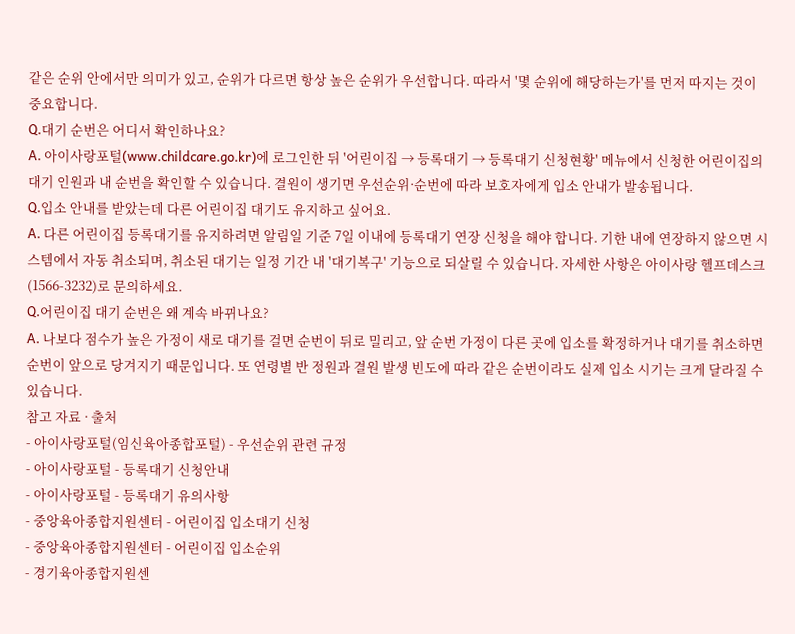같은 순위 안에서만 의미가 있고, 순위가 다르면 항상 높은 순위가 우선합니다. 따라서 '몇 순위에 해당하는가'를 먼저 따지는 것이 중요합니다.
Q.대기 순번은 어디서 확인하나요?
A. 아이사랑포털(www.childcare.go.kr)에 로그인한 뒤 '어린이집 → 등록대기 → 등록대기 신청현황' 메뉴에서 신청한 어린이집의 대기 인원과 내 순번을 확인할 수 있습니다. 결원이 생기면 우선순위·순번에 따라 보호자에게 입소 안내가 발송됩니다.
Q.입소 안내를 받았는데 다른 어린이집 대기도 유지하고 싶어요.
A. 다른 어린이집 등록대기를 유지하려면 알림일 기준 7일 이내에 등록대기 연장 신청을 해야 합니다. 기한 내에 연장하지 않으면 시스템에서 자동 취소되며, 취소된 대기는 일정 기간 내 '대기복구' 기능으로 되살릴 수 있습니다. 자세한 사항은 아이사랑 헬프데스크(1566-3232)로 문의하세요.
Q.어린이집 대기 순번은 왜 계속 바뀌나요?
A. 나보다 점수가 높은 가정이 새로 대기를 걸면 순번이 뒤로 밀리고, 앞 순번 가정이 다른 곳에 입소를 확정하거나 대기를 취소하면 순번이 앞으로 당겨지기 때문입니다. 또 연령별 반 정원과 결원 발생 빈도에 따라 같은 순번이라도 실제 입소 시기는 크게 달라질 수 있습니다.
참고 자료 · 출처
- 아이사랑포털(임신육아종합포털) - 우선순위 관련 규정
- 아이사랑포털 - 등록대기 신청안내
- 아이사랑포털 - 등록대기 유의사항
- 중앙육아종합지원센터 - 어린이집 입소대기 신청
- 중앙육아종합지원센터 - 어린이집 입소순위
- 경기육아종합지원센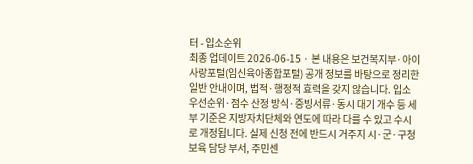터 - 입소순위
최종 업데이트 2026-06-15 · 본 내용은 보건복지부·아이사랑포털(임신육아종합포털) 공개 정보를 바탕으로 정리한 일반 안내이며, 법적·행정적 효력을 갖지 않습니다. 입소 우선순위·점수 산정 방식·증빙서류·동시 대기 개수 등 세부 기준은 지방자치단체와 연도에 따라 다를 수 있고 수시로 개정됩니다. 실제 신청 전에 반드시 거주지 시·군·구청 보육 담당 부서, 주민센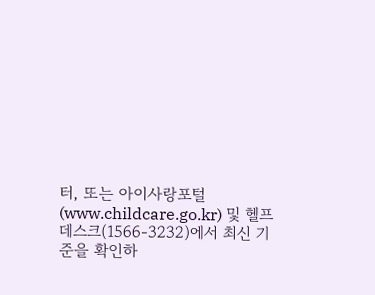터, 또는 아이사랑포털(www.childcare.go.kr) 및 헬프데스크(1566-3232)에서 최신 기준을 확인하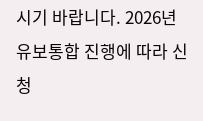시기 바랍니다. 2026년 유보통합 진행에 따라 신청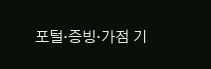포털·증빙·가점 기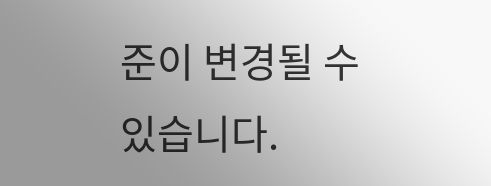준이 변경될 수 있습니다.